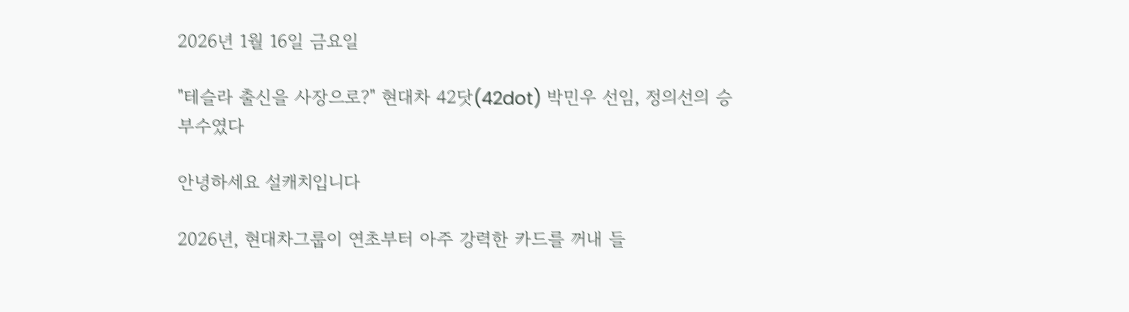2026년 1월 16일 금요일

"테슬라 출신을 사장으로?" 현대차 42닷(42dot) 박민우 선임, 정의선의 승부수였다

안녕하세요 설캐치입니다

2026년, 현대차그룹이 연초부터 아주 강력한 카드를 꺼내 들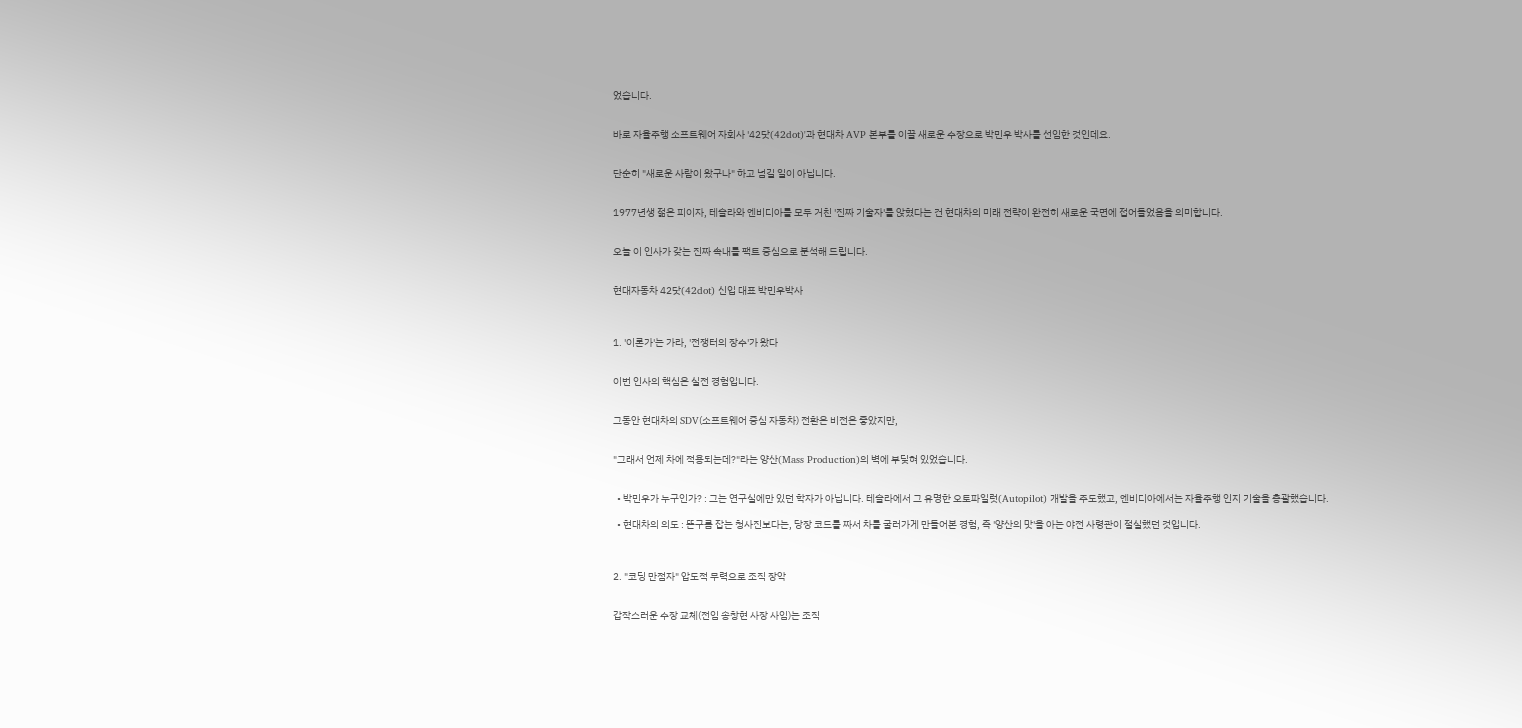었습니다.


바로 자율주행 소프트웨어 자회사 '42닷(42dot)'과 현대차 AVP 본부를 이끌 새로운 수장으로 박민우 박사를 선임한 것인데요.


단순히 "새로운 사람이 왔구나" 하고 넘길 일이 아닙니다.


1977년생 젊은 피이자, 테슬라와 엔비디아를 모두 거친 '진짜 기술자'를 앉혔다는 건 현대차의 미래 전략이 완전히 새로운 국면에 접어들었음을 의미합니다.


오늘 이 인사가 갖는 진짜 속내를 팩트 중심으로 분석해 드립니다.


현대자동차 42닷(42dot) 신입 대표 박민우박사



1. '이론가'는 가라, '전쟁터의 장수'가 왔다


이번 인사의 핵심은 실전 경험입니다.


그동안 현대차의 SDV(소프트웨어 중심 자동차) 전환은 비전은 좋았지만,


"그래서 언제 차에 적용되는데?"라는 양산(Mass Production)의 벽에 부딪혀 있었습니다.


  • 박민우가 누구인가? : 그는 연구실에만 있던 학자가 아닙니다. 테슬라에서 그 유명한 오토파일럿(Autopilot) 개발을 주도했고, 엔비디아에서는 자율주행 인지 기술을 총괄했습니다.

  • 현대차의 의도 : 뜬구름 잡는 청사진보다는, 당장 코드를 짜서 차를 굴러가게 만들어본 경험, 즉 '양산의 맛'을 아는 야전 사령관이 절실했던 것입니다.



2. "코딩 만점자" 압도적 무력으로 조직 장악


갑작스러운 수장 교체(전임 송창현 사장 사임)는 조직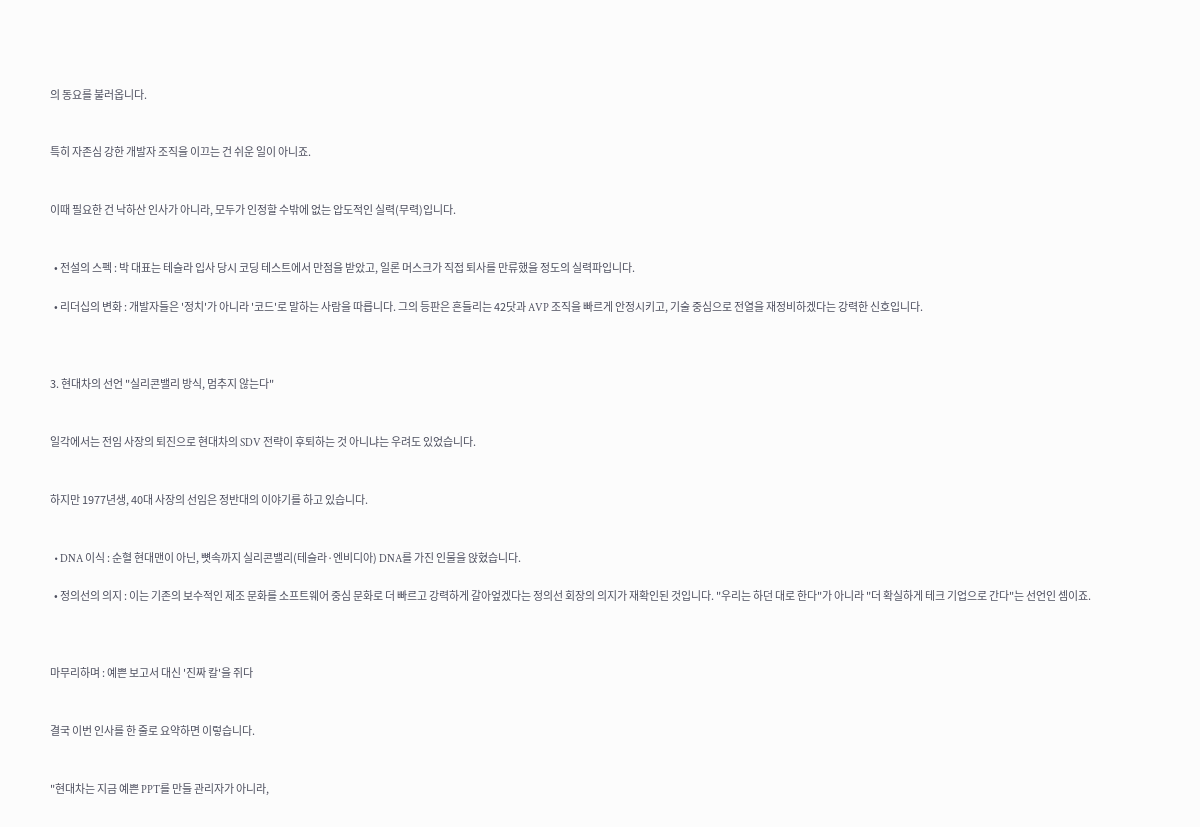의 동요를 불러옵니다.


특히 자존심 강한 개발자 조직을 이끄는 건 쉬운 일이 아니죠.


이때 필요한 건 낙하산 인사가 아니라, 모두가 인정할 수밖에 없는 압도적인 실력(무력)입니다.


  • 전설의 스펙 : 박 대표는 테슬라 입사 당시 코딩 테스트에서 만점을 받았고, 일론 머스크가 직접 퇴사를 만류했을 정도의 실력파입니다.

  • 리더십의 변화 : 개발자들은 '정치'가 아니라 '코드'로 말하는 사람을 따릅니다. 그의 등판은 흔들리는 42닷과 AVP 조직을 빠르게 안정시키고, 기술 중심으로 전열을 재정비하겠다는 강력한 신호입니다.



3. 현대차의 선언 "실리콘밸리 방식, 멈추지 않는다"


일각에서는 전임 사장의 퇴진으로 현대차의 SDV 전략이 후퇴하는 것 아니냐는 우려도 있었습니다.


하지만 1977년생, 40대 사장의 선임은 정반대의 이야기를 하고 있습니다.


  • DNA 이식 : 순혈 현대맨이 아닌, 뼛속까지 실리콘밸리(테슬라·엔비디아) DNA를 가진 인물을 앉혔습니다.

  • 정의선의 의지 : 이는 기존의 보수적인 제조 문화를 소프트웨어 중심 문화로 더 빠르고 강력하게 갈아엎겠다는 정의선 회장의 의지가 재확인된 것입니다. "우리는 하던 대로 한다"가 아니라 "더 확실하게 테크 기업으로 간다"는 선언인 셈이죠.



마무리하며 : 예쁜 보고서 대신 '진짜 칼'을 쥐다


결국 이번 인사를 한 줄로 요약하면 이렇습니다.


"현대차는 지금 예쁜 PPT를 만들 관리자가 아니라,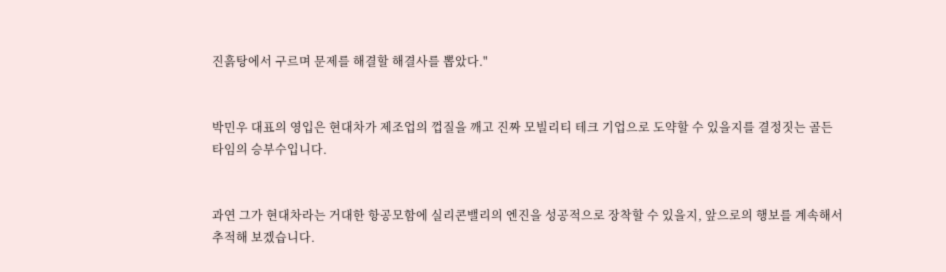진흙탕에서 구르며 문제를 해결할 해결사를 뽑았다."


박민우 대표의 영입은 현대차가 제조업의 껍질을 깨고 진짜 모빌리티 테크 기업으로 도약할 수 있을지를 결정짓는 골든타임의 승부수입니다.


과연 그가 현대차라는 거대한 항공모함에 실리콘밸리의 엔진을 성공적으로 장착할 수 있을지, 앞으로의 행보를 계속해서 추적해 보겠습니다.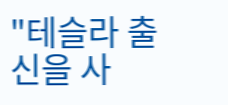"테슬라 출신을 사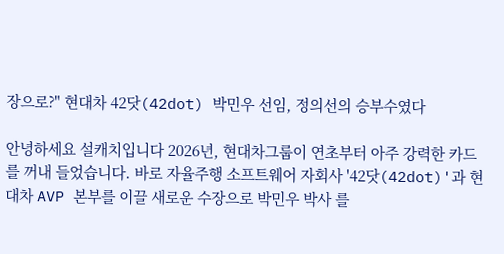장으로?" 현대차 42닷(42dot) 박민우 선임, 정의선의 승부수였다

안녕하세요 설캐치입니다 2026년, 현대차그룹이 연초부터 아주 강력한 카드를 꺼내 들었습니다. 바로 자율주행 소프트웨어 자회사 '42닷(42dot)'과 현대차 AVP 본부를 이끌 새로운 수장으로 박민우 박사 를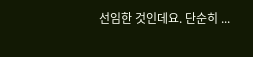선임한 것인데요. 단순히 ...